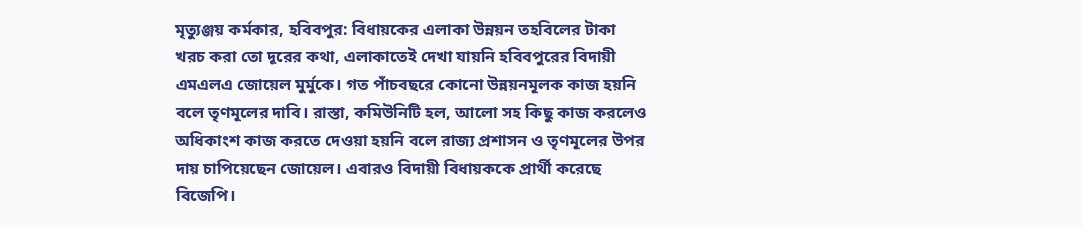মৃত্যুঞ্জয় কর্মকার, হবিবপুর: বিধায়কের এলাকা উন্নয়ন তহবিলের টাকা খরচ করা তো দূরের কথা, এলাকাতেই দেখা যায়নি হবিবপুরের বিদায়ী এমএলএ জোয়েল মুর্মুকে। গত পাঁচবছরে কোনো উন্নয়নমূলক কাজ হয়নি বলে তৃণমূলের দাবি। রাস্তা, কমিউনিটি হল, আলো সহ কিছু কাজ করলেও অধিকাংশ কাজ করতে দেওয়া হয়নি বলে রাজ্য প্রশাসন ও তৃণমূলের উপর দায় চাপিয়েছেন জোয়েল। এবারও বিদায়ী বিধায়ককে প্রার্থী করেছে বিজেপি।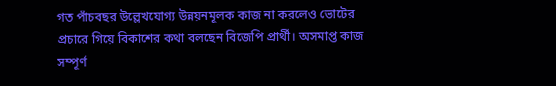গত পাঁচবছর উল্লেখযোগ্য উন্নয়নমূলক কাজ না করলেও ভোটের প্রচারে গিয়ে বিকাশের কথা বলছেন বিজেপি প্রার্থী। অসমাপ্ত কাজ সম্পূর্ণ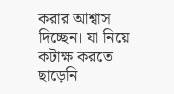করার আশ্বাস দিচ্ছেন। যা নিয়ে কটাক্ষ করতে ছাড়েনি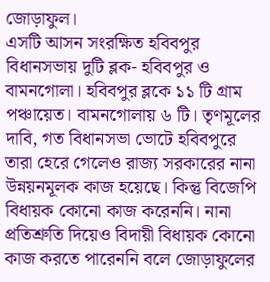জোড়াফুল।
এসটি আসন সংরক্ষিত হবিবপুর বিধানসভায় দুটি ব্লক- হবিবপুর ও বামনগোলা। হবিবপুর ব্লকে ১১ টি গ্রাম পঞ্চায়েত। বামনগোলায় ৬ টি। তৃণমূলের দাবি, গত বিধানসভা ভোটে হবিবপুরে তারা হেরে গেলেও রাজ্য সরকারের নানা উন্নয়নমূলক কাজ হয়েছে। কিন্তু বিজেপি বিধায়ক কোনো কাজ করেননি। নানা প্রতিশ্রুতি দিয়েও বিদায়ী বিধায়ক কোনো কাজ করতে পারেননি বলে জোড়াফুলের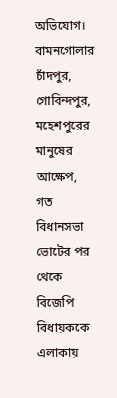অভিযোগ।
বামনগোলার চাঁদপুর, গোবিন্দপুর, মহেশপুরের মানুষের আক্ষেপ, গত বিধানসভা ভোটের পর থেকে বিজেপি বিধায়ককে এলাকায়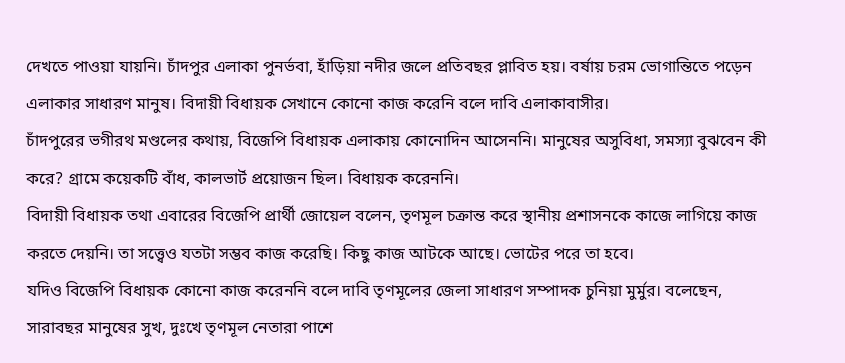দেখতে পাওয়া যায়নি। চাঁদপুর এলাকা পুনর্ভবা, হাঁড়িয়া নদীর জলে প্রতিবছর প্লাবিত হয়। বর্ষায় চরম ভোগান্তিতে পড়েন এলাকার সাধারণ মানুষ। বিদায়ী বিধায়ক সেখানে কোনো কাজ করেনি বলে দাবি এলাকাবাসীর।
চাঁদপুরের ভগীরথ মণ্ডলের কথায়, বিজেপি বিধায়ক এলাকায় কোনোদিন আসেননি। মানুষের অসুবিধা, সমস্যা বুঝবেন কী করে? গ্রামে কয়েকটি বাঁধ, কালভার্ট প্রয়োজন ছিল। বিধায়ক করেননি।
বিদায়ী বিধায়ক তথা এবারের বিজেপি প্রার্থী জোয়েল বলেন, তৃণমূল চক্রান্ত করে স্থানীয় প্রশাসনকে কাজে লাগিয়ে কাজ করতে দেয়নি। তা সত্ত্বেও যতটা সম্ভব কাজ করেছি। কিছু কাজ আটকে আছে। ভোটের পরে তা হবে।
যদিও বিজেপি বিধায়ক কোনো কাজ করেননি বলে দাবি তৃণমূলের জেলা সাধারণ সম্পাদক চুনিয়া মুর্মুর। বলেছেন, সারাবছর মানুষের সুখ, দুঃখে তৃণমূল নেতারা পাশে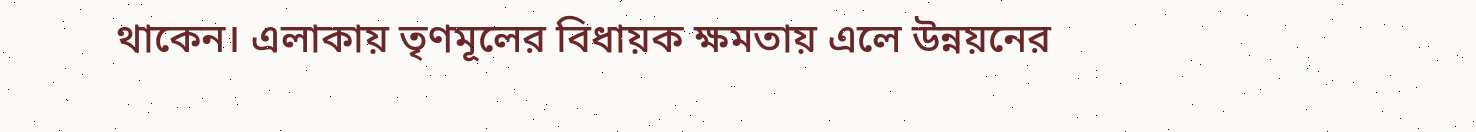থাকেন। এলাকায় তৃণমূলের বিধায়ক ক্ষমতায় এলে উন্নয়নের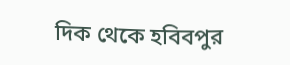দিক থেকে হবিবপুর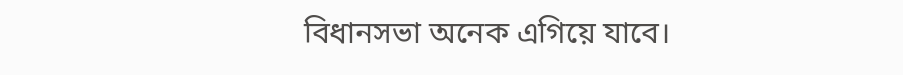বিধানসভা অনেক এগিয়ে যাবে।